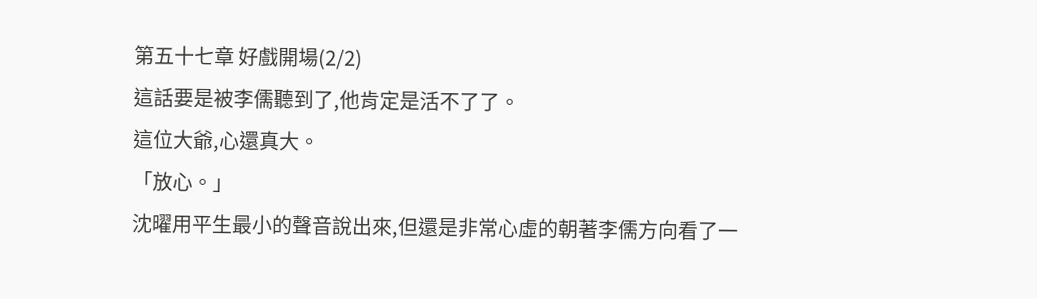第五十七章 好戲開場(2/2)
這話要是被李儒聽到了,他肯定是活不了了。
這位大爺,心還真大。
「放心。」
沈曜用平生最小的聲音說出來,但還是非常心虛的朝著李儒方向看了一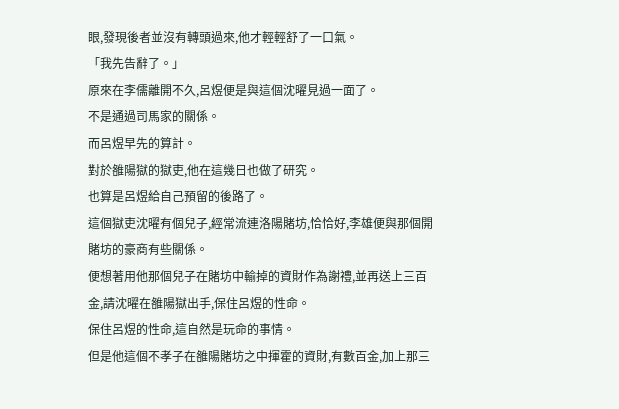眼,發現後者並沒有轉頭過來,他才輕輕舒了一口氣。
「我先告辭了。」
原來在李儒離開不久,呂煜便是與這個沈曜見過一面了。
不是通過司馬家的關係。
而呂煜早先的算計。
對於雒陽獄的獄吏,他在這幾日也做了研究。
也算是呂煜給自己預留的後路了。
這個獄吏沈曜有個兒子,經常流連洛陽賭坊,恰恰好,李雄便與那個開賭坊的豪商有些關係。
便想著用他那個兒子在賭坊中輸掉的資財作為謝禮,並再送上三百金,請沈曜在雒陽獄出手,保住呂煜的性命。
保住呂煜的性命,這自然是玩命的事情。
但是他這個不孝子在雒陽賭坊之中揮霍的資財,有數百金,加上那三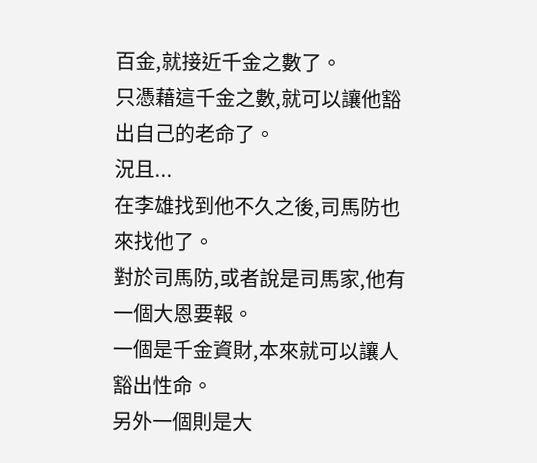百金,就接近千金之數了。
只憑藉這千金之數,就可以讓他豁出自己的老命了。
況且...
在李雄找到他不久之後,司馬防也來找他了。
對於司馬防,或者說是司馬家,他有一個大恩要報。
一個是千金資財,本來就可以讓人豁出性命。
另外一個則是大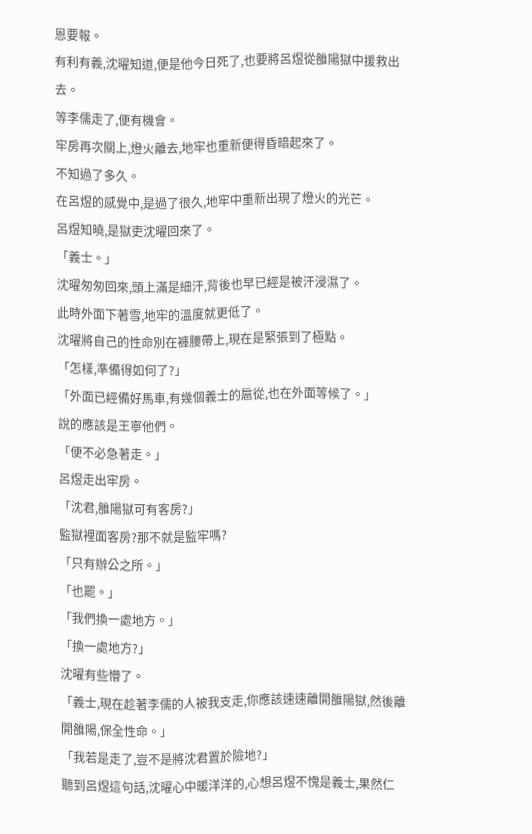恩要報。
有利有義,沈曜知道,便是他今日死了,也要將呂煜從雒陽獄中援救出去。
等李儒走了,便有機會。
牢房再次關上,燈火離去,地牢也重新便得昏暗起來了。
不知過了多久。
在呂煜的感覺中,是過了很久,地牢中重新出現了燈火的光芒。
呂煜知曉,是獄吏沈曜回來了。
「義士。」
沈曜匆匆回來,頭上滿是細汗,背後也早已經是被汗浸濕了。
此時外面下著雪,地牢的溫度就更低了。
沈曜將自己的性命別在褲腰帶上,現在是緊張到了極點。
「怎樣,準備得如何了?」
「外面已經備好馬車,有幾個義士的扈從,也在外面等候了。」
說的應該是王寧他們。
「便不必急著走。」
呂煜走出牢房。
「沈君,雒陽獄可有客房?」
監獄裡面客房?那不就是監牢嗎?
「只有辦公之所。」
「也罷。」
「我們換一處地方。」
「換一處地方?」
沈曜有些懵了。
「義士,現在趁著李儒的人被我支走,你應該速速離開雒陽獄,然後離開雒陽,保全性命。」
「我若是走了,豈不是將沈君置於險地?」
聽到呂煜這句話,沈曜心中暖洋洋的,心想呂煜不愧是義士,果然仁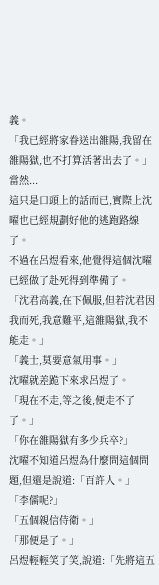義。
「我已經將家眷送出雒陽,我留在雒陽獄,也不打算活著出去了。」
當然...
這只是口頭上的話而已,實際上沈曜也已經規劃好他的逃跑路線了。
不過在呂煜看來,他覺得這個沈曜已經做了赴死得到準備了。
「沈君高義,在下佩服,但若沈君因我而死,我意難平,這雒陽獄,我不能走。」
「義士,莫要意氣用事。」
沈曜就差跪下來求呂煜了。
「現在不走,等之後,便走不了了。」
「你在雒陽獄有多少兵卒?」
沈曜不知道呂煜為什麼問這個問題,但還是說道:「百許人。」
「李儒呢?」
「五個親信侍衛。」
「那便是了。」
呂煜輕輕笑了笑,說道:「先將這五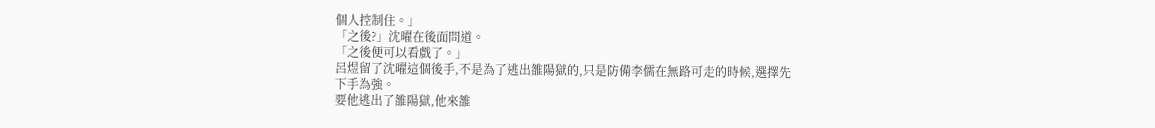個人控制住。」
「之後?」沈曜在後面問道。
「之後便可以看戲了。」
呂煜留了沈曜這個後手,不是為了逃出雒陽獄的,只是防備李儒在無路可走的時候,選擇先下手為強。
要他逃出了雒陽獄,他來雒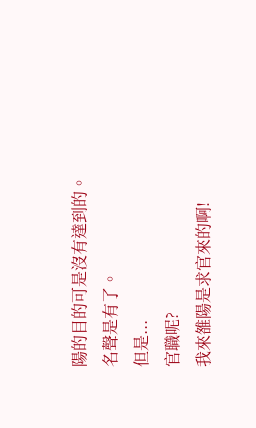陽的目的可是沒有達到的。
名聲是有了。
但是...
官職呢?
我來雒陽是求官來的啊!